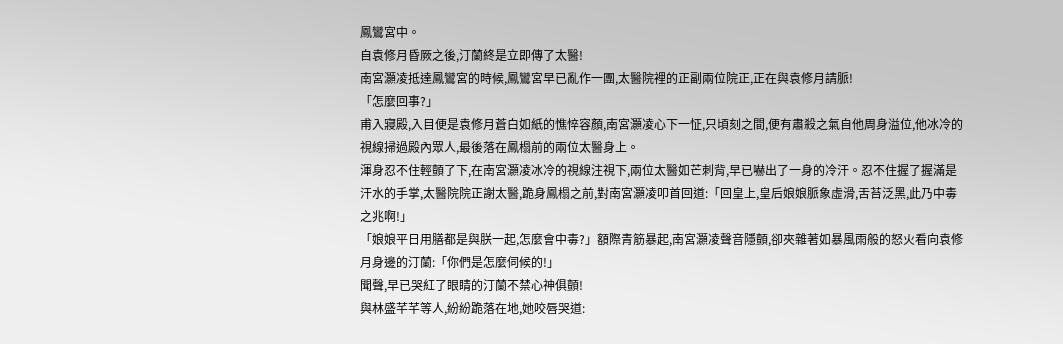鳳鸞宮中。
自袁修月昏厥之後,汀蘭終是立即傳了太醫!
南宮灝凌抵達鳳鸞宮的時候,鳳鸞宮早已亂作一團,太醫院裡的正副兩位院正,正在與袁修月請脈!
「怎麼回事?」
甫入寢殿,入目便是袁修月蒼白如紙的憔悴容顏,南宮灝凌心下一怔,只頃刻之間,便有肅殺之氣自他周身溢位,他冰冷的視線掃過殿內眾人,最後落在鳳榻前的兩位太醫身上。
渾身忍不住輕顫了下,在南宮灝凌冰冷的視線注視下,兩位太醫如芒刺背,早已嚇出了一身的冷汗。忍不住握了握滿是汗水的手掌,太醫院院正謝太醫,跪身鳳榻之前,對南宮灝凌叩首回道:「回皇上,皇后娘娘脈象虛滑,舌苔泛黑,此乃中毒之兆啊!」
「娘娘平日用膳都是與朕一起,怎麼會中毒?」額際青筋暴起,南宮灝凌聲音隱顫,卻夾雜著如暴風雨般的怒火看向袁修月身邊的汀蘭:「你們是怎麼伺候的!」
聞聲,早已哭紅了眼睛的汀蘭不禁心神俱顫!
與林盛芊芊等人,紛紛跪落在地,她咬唇哭道: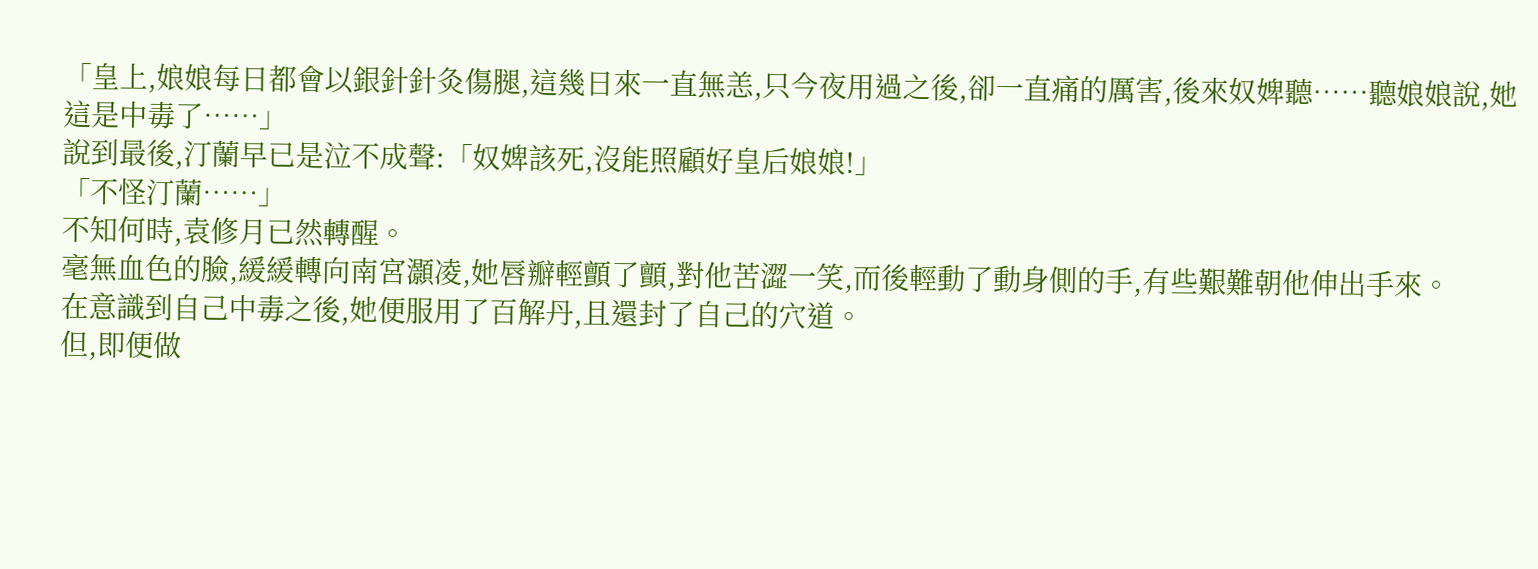「皇上,娘娘每日都會以銀針針灸傷腿,這幾日來一直無恙,只今夜用過之後,卻一直痛的厲害,後來奴婢聽……聽娘娘說,她這是中毒了……」
說到最後,汀蘭早已是泣不成聲:「奴婢該死,沒能照顧好皇后娘娘!」
「不怪汀蘭……」
不知何時,袁修月已然轉醒。
毫無血色的臉,緩緩轉向南宮灝凌,她唇瓣輕顫了顫,對他苦澀一笑,而後輕動了動身側的手,有些艱難朝他伸出手來。
在意識到自己中毒之後,她便服用了百解丹,且還封了自己的穴道。
但,即便做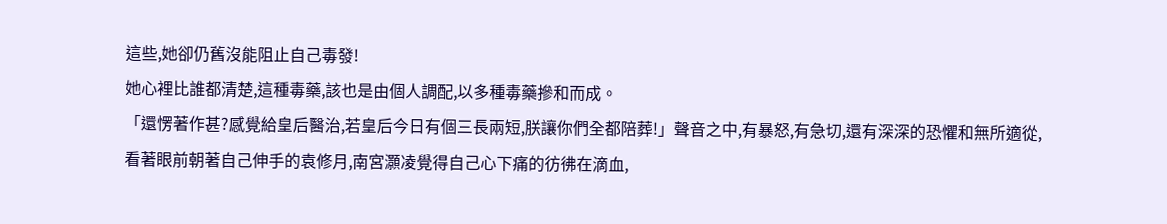這些,她卻仍舊沒能阻止自己毒發!
她心裡比誰都清楚,這種毒藥,該也是由個人調配,以多種毒藥摻和而成。
「還愣著作甚?感覺給皇后醫治,若皇后今日有個三長兩短,朕讓你們全都陪葬!」聲音之中,有暴怒,有急切,還有深深的恐懼和無所適從,看著眼前朝著自己伸手的袁修月,南宮灝凌覺得自己心下痛的彷彿在滴血,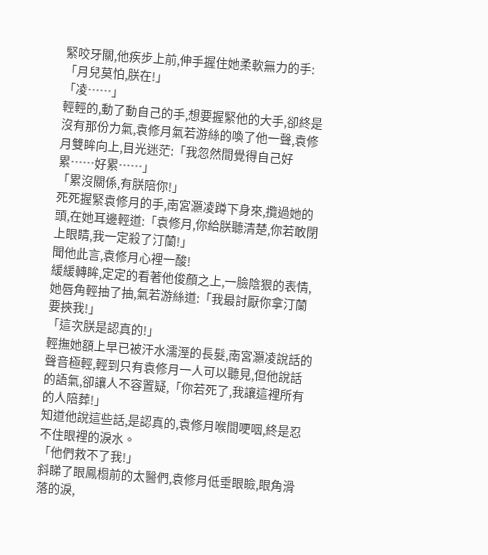緊咬牙關,他疾步上前,伸手握住她柔軟無力的手:「月兒莫怕,朕在!」
「凌……」
輕輕的,動了動自己的手,想要握緊他的大手,卻終是沒有那份力氣,袁修月氣若游絲的喚了他一聲,袁修月雙眸向上,目光迷茫:「我忽然間覺得自己好累……好累……」
「累沒關係,有朕陪你!」
死死握緊袁修月的手,南宮灝凌蹲下身來,攬過她的頭,在她耳邊輕道:「袁修月,你給朕聽清楚,你若敢閉上眼睛,我一定殺了汀蘭!」
聞他此言,袁修月心裡一酸!
緩緩轉眸,定定的看著他俊顏之上,一臉陰狠的表情,她唇角輕抽了抽,氣若游絲道:「我最討厭你拿汀蘭要挾我!」
「這次朕是認真的!」
輕撫她額上早已被汗水濡溼的長髮,南宮灝凌說話的聲音極輕,輕到只有袁修月一人可以聽見,但他說話的語氣,卻讓人不容置疑,「你若死了,我讓這裡所有的人陪葬!」
知道他說這些話,是認真的,袁修月喉間哽咽,終是忍不住眼裡的淚水。
「他們救不了我!」
斜睇了眼鳳榻前的太醫們,袁修月低垂眼瞼,眼角滑落的淚,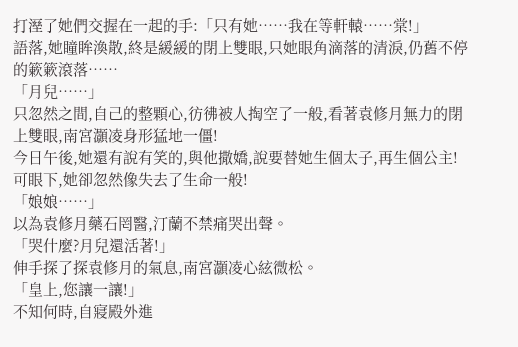打溼了她們交握在一起的手:「只有她……我在等軒轅……棠!」
語落,她瞳眸渙散,終是緩緩的閉上雙眼,只她眼角滴落的清淚,仍舊不停的簌簌滾落……
「月兒……」
只忽然之間,自己的整顆心,彷彿被人掏空了一般,看著袁修月無力的閉上雙眼,南宮灝凌身形猛地一僵!
今日午後,她還有說有笑的,與他撒嬌,說要替她生個太子,再生個公主!
可眼下,她卻忽然像失去了生命一般!
「娘娘……」
以為袁修月藥石罔醫,汀蘭不禁痛哭出聲。
「哭什麼?月兒還活著!」
伸手探了探袁修月的氣息,南宮灝凌心絃微松。
「皇上,您讓一讓!」
不知何時,自寢殿外進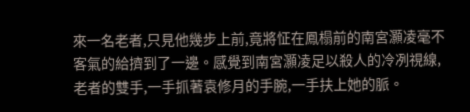來一名老者,只見他幾步上前,竟將怔在鳳榻前的南宮灝凌毫不客氣的給擠到了一邊。感覺到南宮灝凌足以殺人的冷冽視線,老者的雙手,一手抓著袁修月的手腕,一手扶上她的脈。